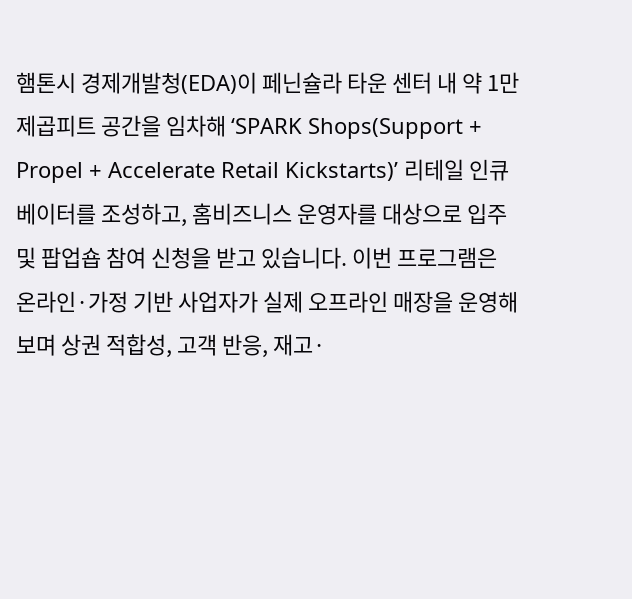햄톤시 경제개발청(EDA)이 페닌슐라 타운 센터 내 약 1만 제곱피트 공간을 임차해 ‘SPARK Shops(Support + Propel + Accelerate Retail Kickstarts)’ 리테일 인큐베이터를 조성하고, 홈비즈니스 운영자를 대상으로 입주 및 팝업숍 참여 신청을 받고 있습니다. 이번 프로그램은 온라인·가정 기반 사업자가 실제 오프라인 매장을 운영해보며 상권 적합성, 고객 반응, 재고·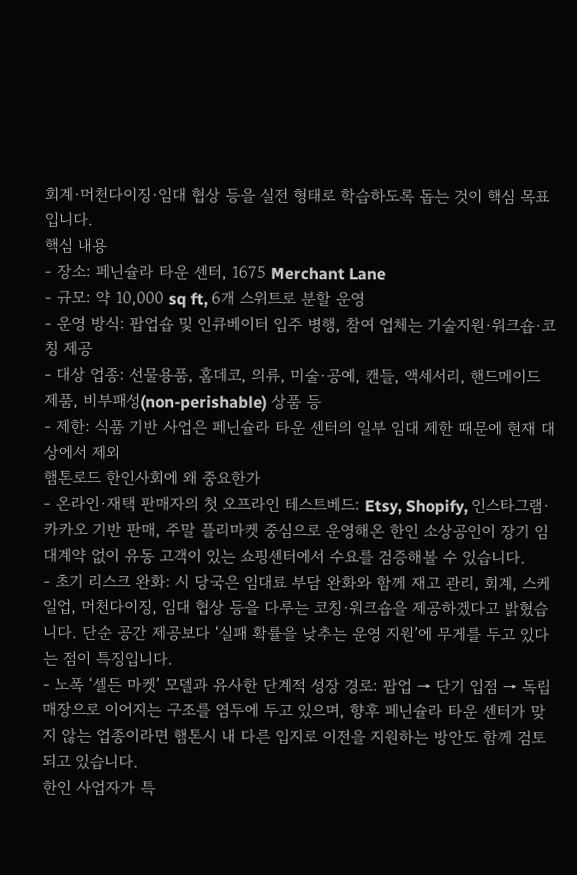회계·머천다이징·임대 협상 등을 실전 형태로 학습하도록 돕는 것이 핵심 목표입니다.
핵심 내용
- 장소: 페닌슐라 타운 센터, 1675 Merchant Lane
- 규모: 약 10,000 sq ft, 6개 스위트로 분할 운영
- 운영 방식: 팝업숍 및 인큐베이터 입주 병행, 참여 업체는 기술지원·워크숍·코칭 제공
- 대상 업종: 선물용품, 홈데코, 의류, 미술·공예, 캔들, 액세서리, 핸드메이드 제품, 비부패성(non-perishable) 상품 등
- 제한: 식품 기반 사업은 페닌슐라 타운 센터의 일부 임대 제한 때문에 현재 대상에서 제외
햄톤로드 한인사회에 왜 중요한가
- 온라인·재택 판매자의 첫 오프라인 테스트베드: Etsy, Shopify, 인스타그램·카카오 기반 판매, 주말 플리마켓 중심으로 운영해온 한인 소상공인이 장기 임대계약 없이 유동 고객이 있는 쇼핑센터에서 수요를 검증해볼 수 있습니다.
- 초기 리스크 완화: 시 당국은 임대료 부담 완화와 함께 재고 관리, 회계, 스케일업, 머천다이징, 임대 협상 등을 다루는 코칭·워크숍을 제공하겠다고 밝혔습니다. 단순 공간 제공보다 ‘실패 확률을 낮추는 운영 지원’에 무게를 두고 있다는 점이 특징입니다.
- 노폭 ‘셀든 마켓’ 모델과 유사한 단계적 성장 경로: 팝업 → 단기 입점 → 독립 매장으로 이어지는 구조를 염두에 두고 있으며, 향후 페닌슐라 타운 센터가 맞지 않는 업종이라면 햄톤시 내 다른 입지로 이전을 지원하는 방안도 함께 검토되고 있습니다.
한인 사업자가 특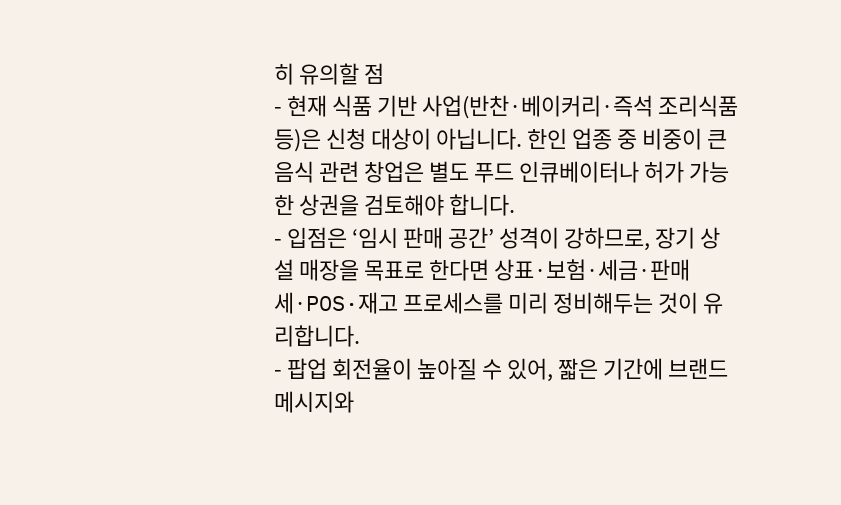히 유의할 점
- 현재 식품 기반 사업(반찬·베이커리·즉석 조리식품 등)은 신청 대상이 아닙니다. 한인 업종 중 비중이 큰 음식 관련 창업은 별도 푸드 인큐베이터나 허가 가능한 상권을 검토해야 합니다.
- 입점은 ‘임시 판매 공간’ 성격이 강하므로, 장기 상설 매장을 목표로 한다면 상표·보험·세금·판매세·POS·재고 프로세스를 미리 정비해두는 것이 유리합니다.
- 팝업 회전율이 높아질 수 있어, 짧은 기간에 브랜드 메시지와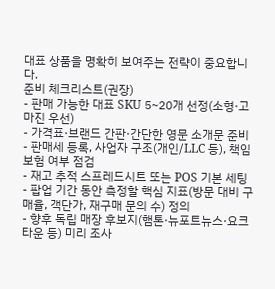대표 상품을 명확히 보여주는 전략이 중요합니다.
준비 체크리스트(권장)
- 판매 가능한 대표 SKU 5~20개 선정(소형·고마진 우선)
- 가격표·브랜드 간판·간단한 영문 소개문 준비
- 판매세 등록, 사업자 구조(개인/LLC 등), 책임보험 여부 점검
- 재고 추적 스프레드시트 또는 POS 기본 세팅
- 팝업 기간 동안 측정할 핵심 지표(방문 대비 구매율, 객단가, 재구매 문의 수) 정의
- 향후 독립 매장 후보지(햄톤·뉴포트뉴스·요크타운 등) 미리 조사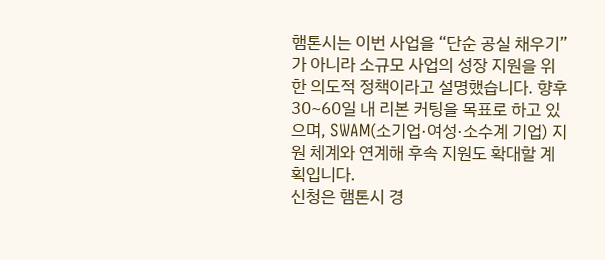햄톤시는 이번 사업을 “단순 공실 채우기”가 아니라 소규모 사업의 성장 지원을 위한 의도적 정책이라고 설명했습니다. 향후 30~60일 내 리본 커팅을 목표로 하고 있으며, SWAM(소기업·여성·소수계 기업) 지원 체계와 연계해 후속 지원도 확대할 계획입니다.
신청은 햄톤시 경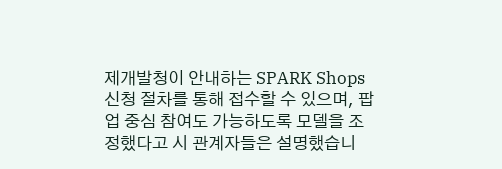제개발청이 안내하는 SPARK Shops 신청 절차를 통해 접수할 수 있으며, 팝업 중심 참여도 가능하도록 모델을 조정했다고 시 관계자들은 설명했습니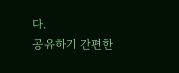다.
공유하기 간편한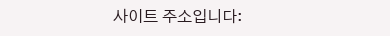사이트 주소입니다: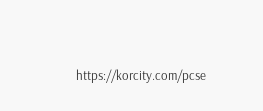https://korcity.com/pcse